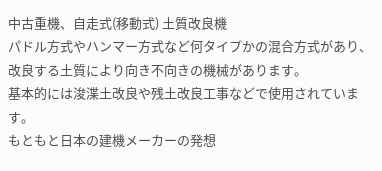中古重機、自走式(移動式) 土質改良機
パドル方式やハンマー方式など何タイプかの混合方式があり、改良する土質により向き不向きの機械があります。
基本的には浚渫土改良や残土改良工事などで使用されています。
もともと日本の建機メーカーの発想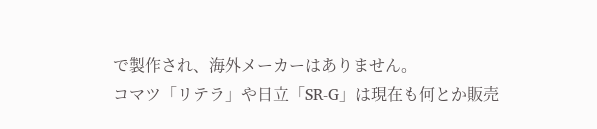で製作され、海外メーカーはありません。
コマツ「リテラ」や日立「SR-G」は現在も何とか販売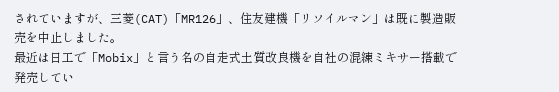されていますが、三菱(CAT)「MR126」、住友建機「リソイルマン」は既に製造販売を中止しました。
最近は日工で「Mobix」と言う名の自走式土質改良機を自社の混練ミキサー搭載で発売してい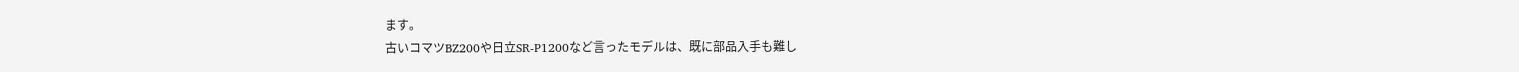ます。
古いコマツBZ200や日立SR-P1200など言ったモデルは、既に部品入手も難し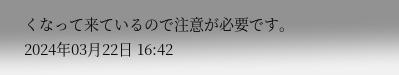くなって来ているので注意が必要です。
2024年03月22日 16:42